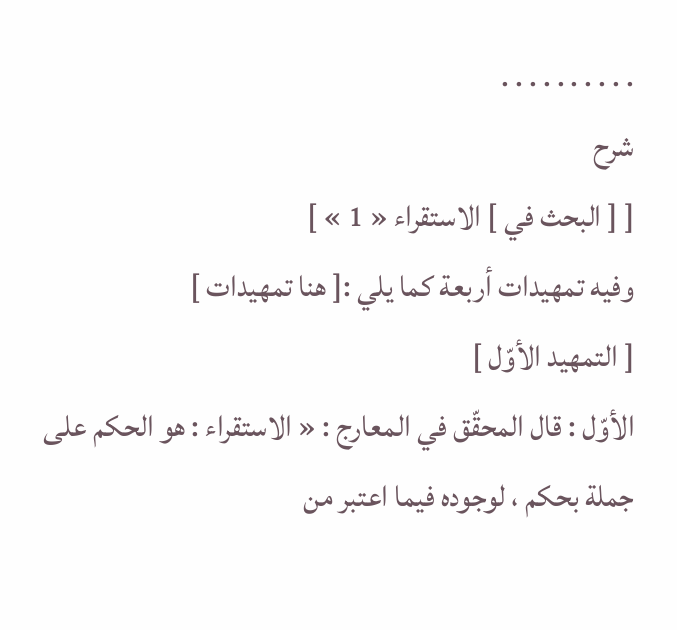. . . . . . . . . .
شرح
[ [ البحث في ] الاستقراء « 1 » ]
وفيه تمهيدات أربعة كما يلي :[ هنا تمهيدات ]
[ التمهيد الأوّل ]
الأوّل : قال المحقّق في المعارج : « الاستقراء : هو الحكم على جملة بحكم ، لوجوده فيما اعتبر من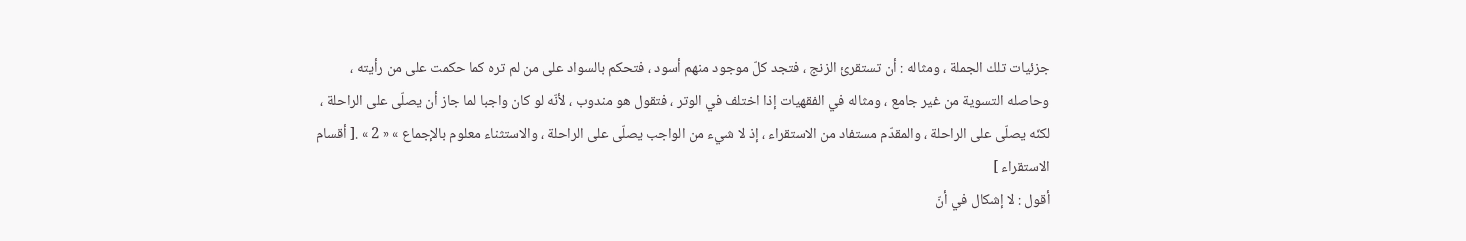جزئيات تلك الجملة ، ومثاله : أن تستقرئ الزنج ، فتجد كلّ موجود منهم أسود ، فتحكم بالسواد على من لم تره كما حكمت على من رأيته ، وحاصله التسوية من غير جامع ، ومثاله في الفقهيات إذا اختلف في الوتر ، فتقول هو مندوب ، لأنّه لو كان واجبا لما جاز أن يصلّى على الراحلة ، لكنّه يصلّى على الراحلة ، والمقدّم مستفاد من الاستقراء ، إذ لا شيء من الواجب يصلّى على الراحلة ، والاستثناء معلوم بالإجماع » « 2 » .[ أقسام الاستقراء ]
أقول : لا إشكال في أنّ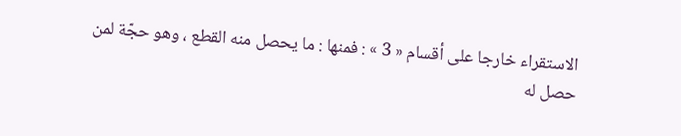الاستقراء خارجا على أقسام « 3 » : فمنها : ما يحصل منه القطع ، وهو حجّة لمن حصل له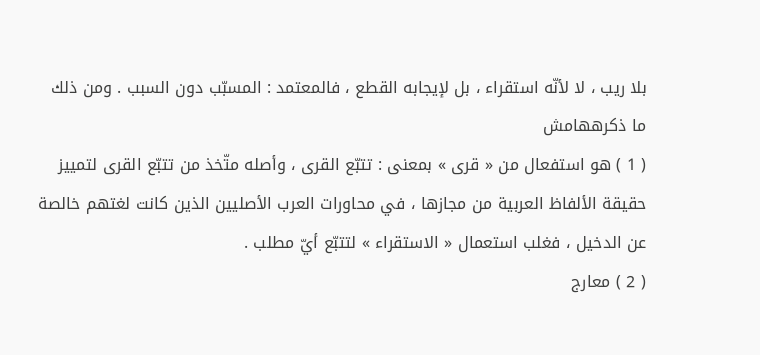بلا ريب ، لا لأنّه استقراء ، بل لإيجابه القطع ، فالمعتمد : المسبّب دون السبب . ومن ذلك ما ذكرههامش
( 1 ) هو استفعال من « قرى » بمعنى : تتبّع القرى ، وأصله متّخذ من تتبّع القرى لتمييز حقيقة الألفاظ العربية من مجازها ، في محاورات العرب الأصليين الذين كانت لغتهم خالصة عن الدخيل ، فغلب استعمال « الاستقراء » لتتبّع أيّ مطلب .
( 2 ) معارج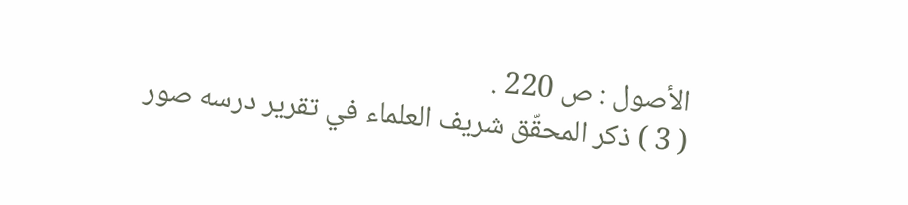الأصول : ص 220 .
( 3 ) ذكر المحقّق شريف العلماء في تقرير درسه صور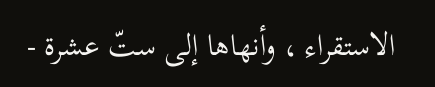الاستقراء ، وأنهاها إلى ستّ عشرة -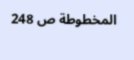المخطوطة ص 248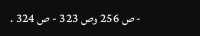- ص 256 وص 323 - ص 324 .